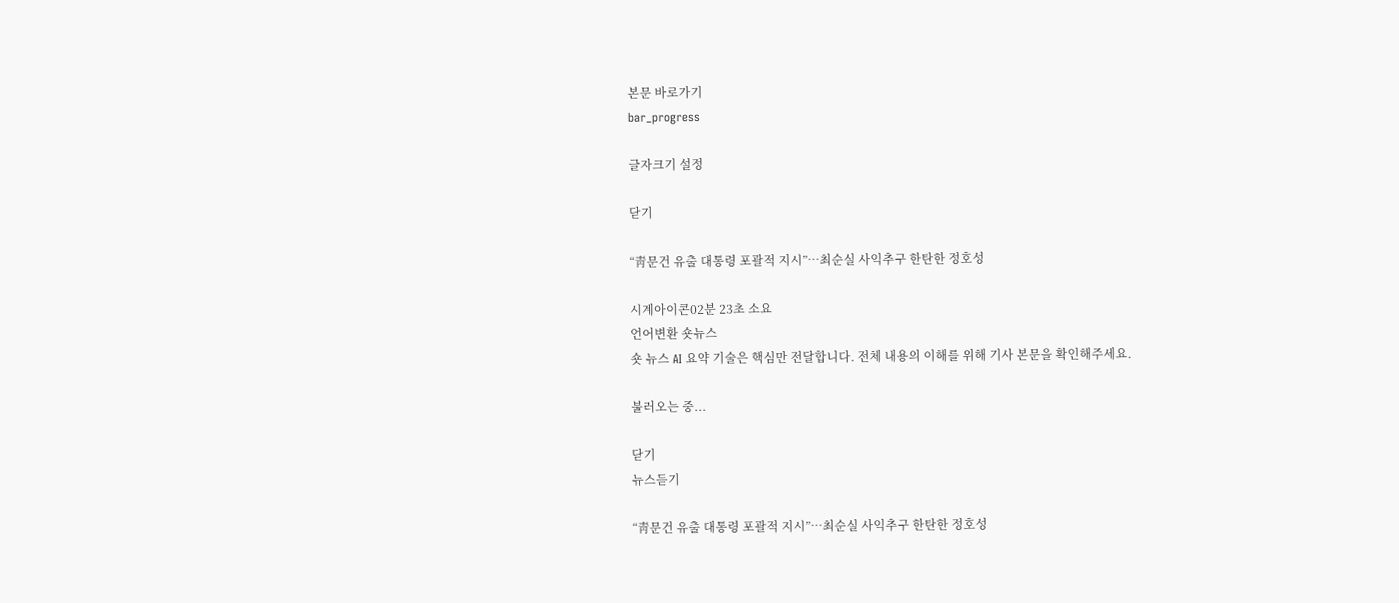본문 바로가기
bar_progress

글자크기 설정

닫기

“靑문건 유출 대통령 포괄적 지시”…최순실 사익추구 한탄한 정호성

시계아이콘02분 23초 소요
언어변환 숏뉴스
숏 뉴스 AI 요약 기술은 핵심만 전달합니다. 전체 내용의 이해를 위해 기사 본문을 확인해주세요.

불러오는 중...

닫기
뉴스듣기

“靑문건 유출 대통령 포괄적 지시”…최순실 사익추구 한탄한 정호성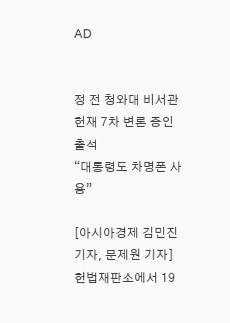AD


정 전 청와대 비서관 헌재 7차 변론 증인 출석
“대통령도 차명폰 사용”

[아시아경제 김민진 기자, 문제원 기자] 헌법재판소에서 19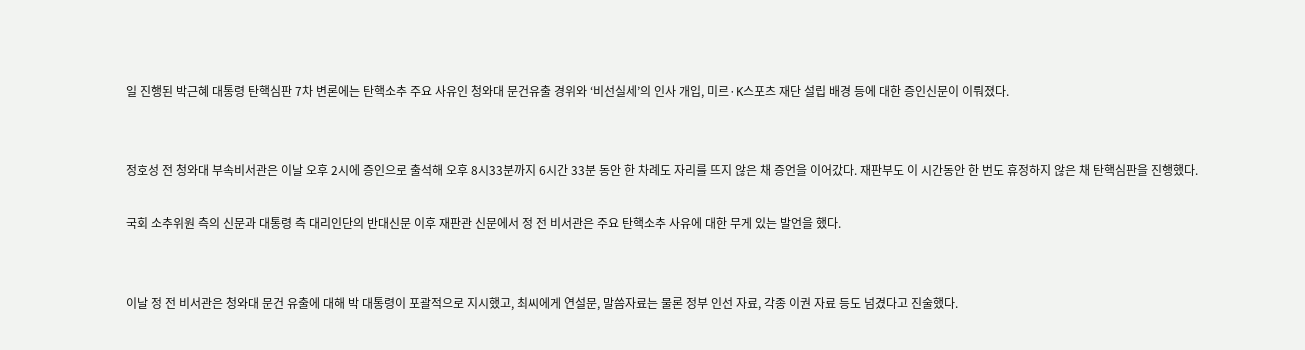일 진행된 박근혜 대통령 탄핵심판 7차 변론에는 탄핵소추 주요 사유인 청와대 문건유출 경위와 ‘비선실세’의 인사 개입, 미르·K스포츠 재단 설립 배경 등에 대한 증인신문이 이뤄졌다.


정호성 전 청와대 부속비서관은 이날 오후 2시에 증인으로 출석해 오후 8시33분까지 6시간 33분 동안 한 차례도 자리를 뜨지 않은 채 증언을 이어갔다. 재판부도 이 시간동안 한 번도 휴정하지 않은 채 탄핵심판을 진행했다.

국회 소추위원 측의 신문과 대통령 측 대리인단의 반대신문 이후 재판관 신문에서 정 전 비서관은 주요 탄핵소추 사유에 대한 무게 있는 발언을 했다.


이날 정 전 비서관은 청와대 문건 유출에 대해 박 대통령이 포괄적으로 지시했고, 최씨에게 연설문, 말씀자료는 물론 정부 인선 자료, 각종 이권 자료 등도 넘겼다고 진술했다.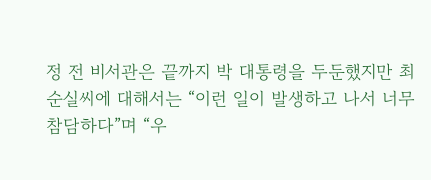정 전 비서관은 끝까지 박 대통령을 두둔했지만 최순실씨에 대해서는 “이런 일이 발생하고 나서 너무 참담하다”며 “우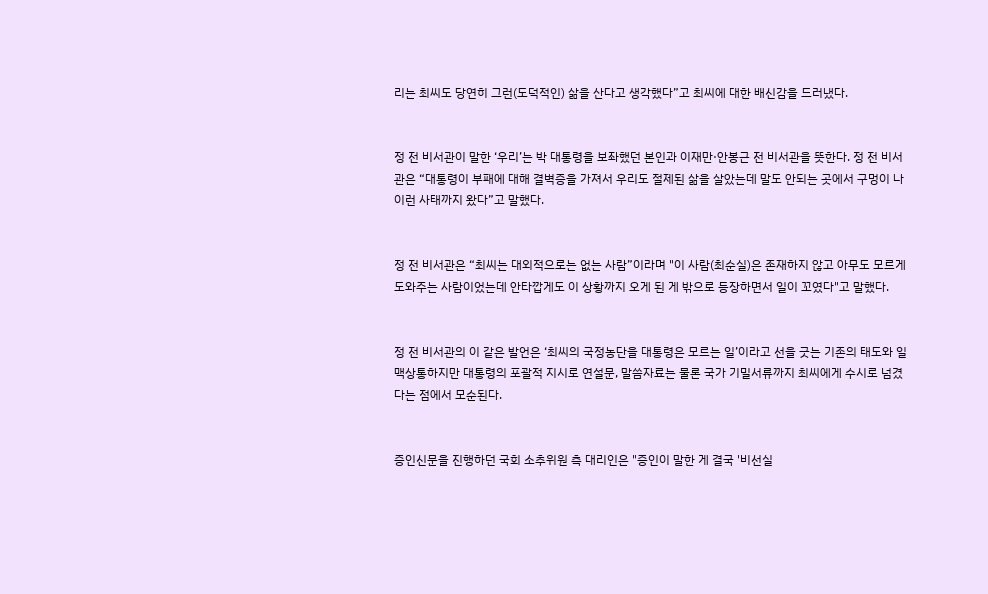리는 최씨도 당연히 그런(도덕적인) 삶을 산다고 생각했다”고 최씨에 대한 배신감을 드러냈다.


정 전 비서관이 말한 ‘우리’는 박 대통령을 보좌했던 본인과 이재만·안봉근 전 비서관을 뜻한다. 정 전 비서관은 “대통령이 부패에 대해 결벽증을 가져서 우리도 절제된 삶을 살았는데 말도 안되는 곳에서 구멍이 나 이런 사태까지 왔다”고 말했다.


정 전 비서관은 “최씨는 대외적으로는 없는 사람”이라며 "이 사람(최순실)은 존재하지 않고 아무도 모르게 도와주는 사람이었는데 안타깝게도 이 상황까지 오게 된 게 밖으로 등장하면서 일이 꼬였다"고 말했다.


정 전 비서관의 이 같은 발언은 ‘최씨의 국정농단을 대통령은 모르는 일’이라고 선을 긋는 기존의 태도와 일맥상통하지만 대통령의 포괄적 지시로 연설문, 말씀자료는 물론 국가 기밀서류까지 최씨에게 수시로 넘겼다는 점에서 모순된다.


증인신문을 진행하던 국회 소추위원 측 대리인은 "증인이 말한 게 결국 '비선실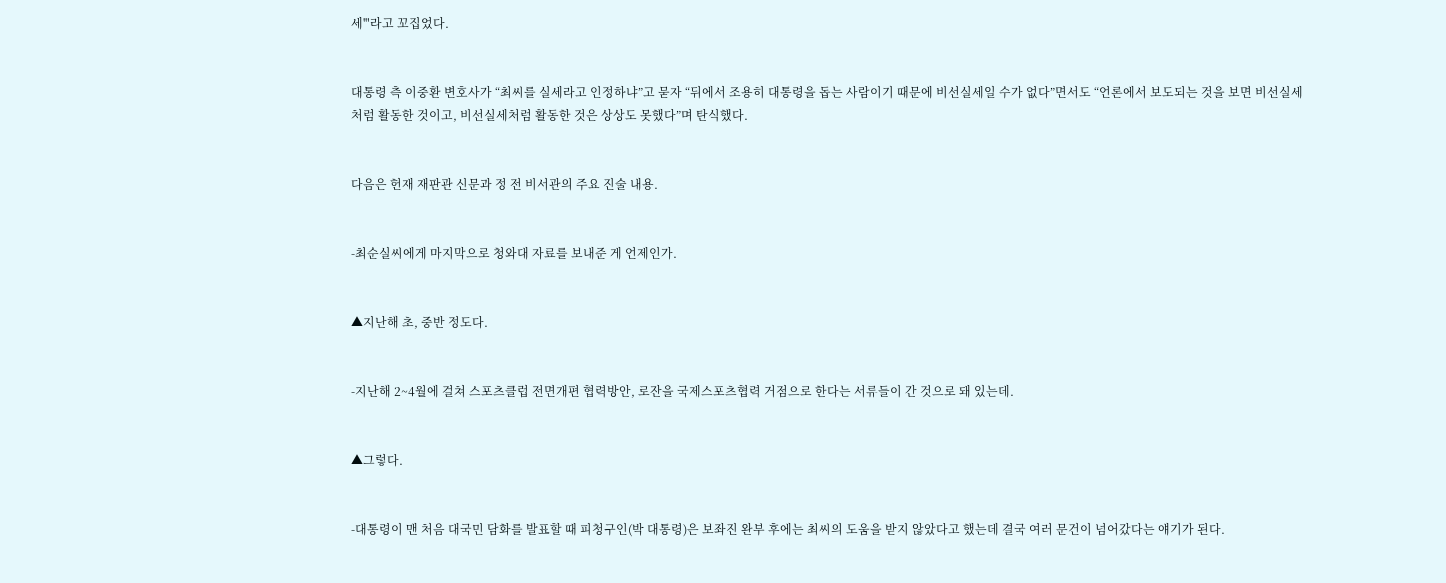세'"라고 꼬집었다.


대통령 측 이중환 변호사가 “최씨를 실세라고 인정하냐”고 묻자 “뒤에서 조용히 대통령을 돕는 사람이기 때문에 비선실세일 수가 없다”면서도 “언론에서 보도되는 것을 보면 비선실세처럼 활동한 것이고, 비선실세처럼 활동한 것은 상상도 못했다”며 탄식했다.


다음은 헌재 재판관 신문과 정 전 비서관의 주요 진술 내용.


-최순실씨에게 마지막으로 청와대 자료를 보내준 게 언제인가.


▲지난해 초, 중반 정도다.


-지난해 2~4월에 걸쳐 스포츠클럽 전면개편 협력방안, 로잔을 국제스포츠협력 거점으로 한다는 서류들이 간 것으로 돼 있는데.


▲그렇다.


-대통령이 맨 처음 대국민 담화를 발표할 때 피청구인(박 대통령)은 보좌진 완부 후에는 최씨의 도움을 받지 않았다고 했는데 결국 여러 문건이 넘어갔다는 얘기가 된다.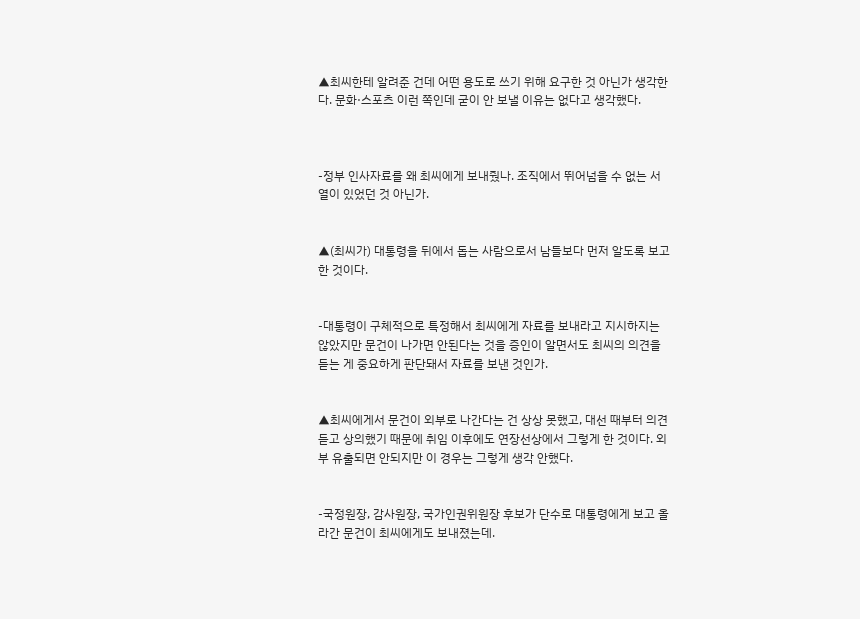▲최씨한테 알려준 건데 어떤 용도로 쓰기 위해 요구한 것 아닌가 생각한다. 문화·스포츠 이런 쪽인데 굳이 안 보낼 이유는 없다고 생각했다.



-정부 인사자료를 왜 최씨에게 보내줬나. 조직에서 뛰어넘을 수 없는 서열이 있었던 것 아닌가.


▲(최씨가) 대통령을 뒤에서 돕는 사람으로서 남들보다 먼저 알도록 보고한 것이다.


-대통령이 구체적으로 특정해서 최씨에게 자료를 보내라고 지시하지는 않았지만 문건이 나가면 안된다는 것을 증인이 알면서도 최씨의 의견을 듣는 게 중요하게 판단돼서 자료를 보낸 것인가.


▲최씨에게서 문건이 외부로 나간다는 건 상상 못했고, 대선 때부터 의견 듣고 상의했기 때문에 취임 이후에도 연장선상에서 그렇게 한 것이다. 외부 유출되면 안되지만 이 경우는 그렇게 생각 안했다.


-국정원장, 감사원장, 국가인권위원장 후보가 단수로 대통령에게 보고 올라간 문건이 최씨에게도 보내졌는데.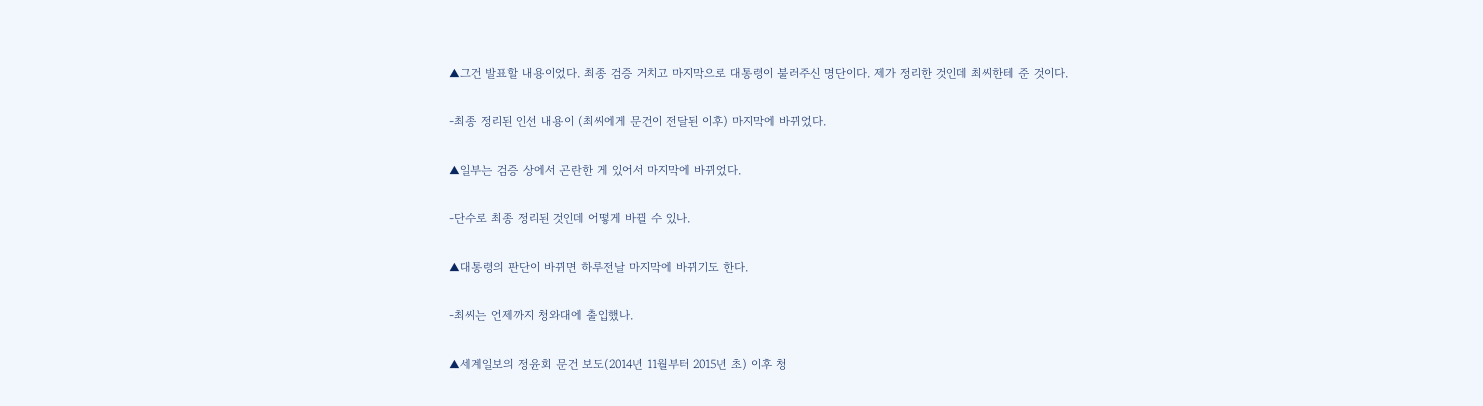▲그건 발표할 내용이었다. 최종 검증 거치고 마지막으로 대통령이 불러주신 명단이다. 제가 정리한 것인데 최씨한테 준 것이다.


-최종 정리된 인선 내용이 (최씨에게 문건이 전달된 이후) 마지막에 바뀌었다.


▲일부는 검증 상에서 곤란한 게 있어서 마지막에 바뀌었다.


-단수로 최종 정리된 것인데 어떻게 바뀔 수 있나.


▲대통령의 판단이 바뀌면 하루전날 마지막에 바뀌기도 한다.


-최씨는 언제까지 청와대에 출입했나.


▲세계일보의 정윤회 문건 보도(2014년 11월부터 2015년 초) 이후 청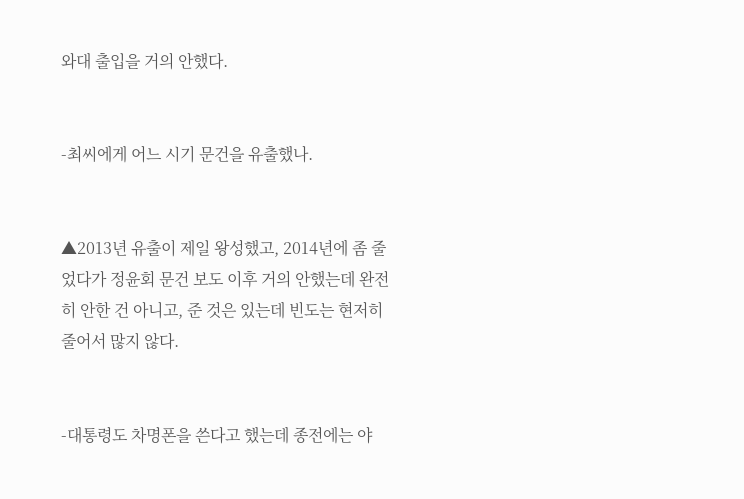와대 출입을 거의 안했다.


-최씨에게 어느 시기 문건을 유출했나.


▲2013년 유출이 제일 왕성했고, 2014년에 좀 줄었다가 정윤회 문건 보도 이후 거의 안했는데 완전히 안한 건 아니고, 준 것은 있는데 빈도는 현저히 줄어서 많지 않다.


-대통령도 차명폰을 쓴다고 했는데 종전에는 야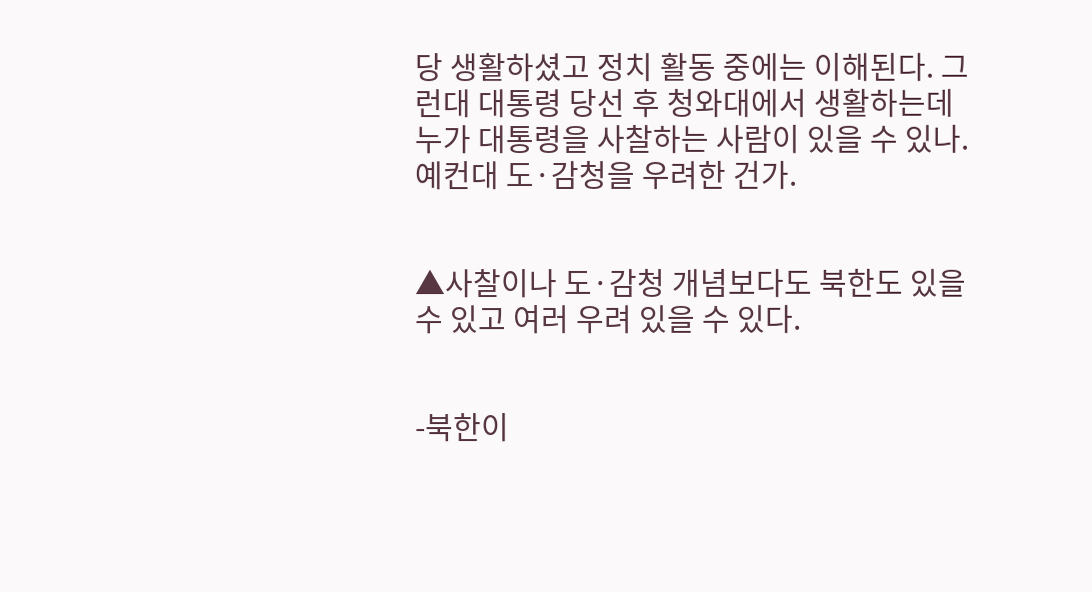당 생활하셨고 정치 활동 중에는 이해된다. 그런대 대통령 당선 후 청와대에서 생활하는데 누가 대통령을 사찰하는 사람이 있을 수 있나. 예컨대 도·감청을 우려한 건가.


▲사찰이나 도·감청 개념보다도 북한도 있을 수 있고 여러 우려 있을 수 있다.


-북한이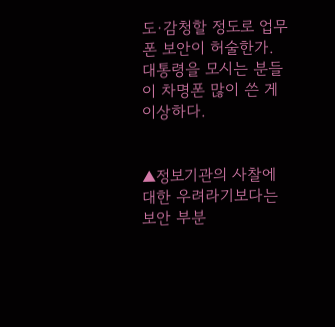도·감청할 정도로 업무폰 보안이 허술한가. 대통령을 모시는 분들이 차명폰 많이 쓴 게 이상하다.


▲정보기관의 사찰에 대한 우려라기보다는 보안 부분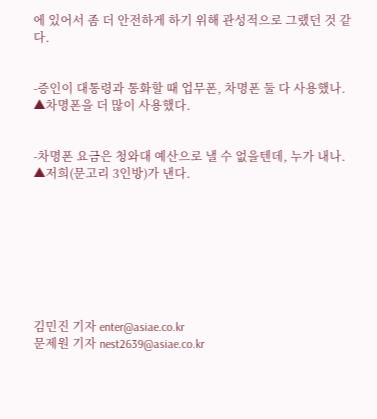에 있어서 좀 더 안전하게 하기 위해 관성적으로 그랬던 것 같다.


-증인이 대통령과 통화할 때 업무폰, 차명폰 둘 다 사용했나.
▲차명폰을 더 많이 사용했다.


-차명폰 요금은 청와대 예산으로 낼 수 없을텐데, 누가 내나.
▲저희(문고리 3인방)가 낸다.








김민진 기자 enter@asiae.co.kr
문제원 기자 nest2639@asiae.co.kr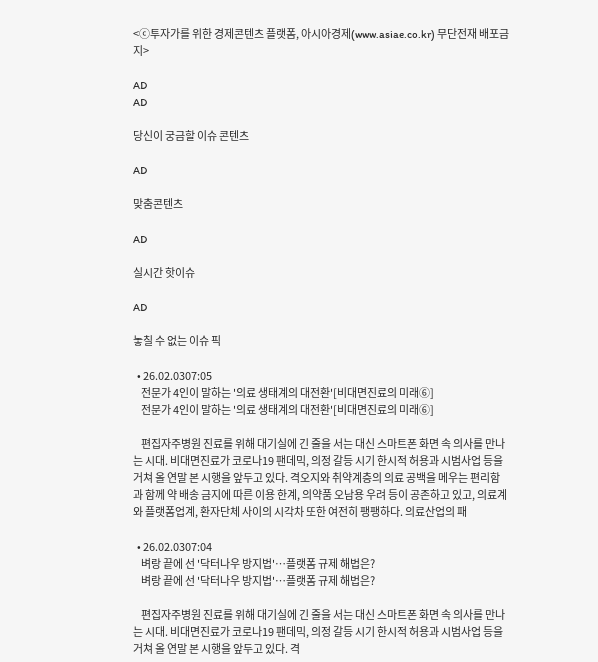<ⓒ투자가를 위한 경제콘텐츠 플랫폼, 아시아경제(www.asiae.co.kr) 무단전재 배포금지>

AD
AD

당신이 궁금할 이슈 콘텐츠

AD

맞춤콘텐츠

AD

실시간 핫이슈

AD

놓칠 수 없는 이슈 픽

  • 26.02.0307:05
    전문가 4인이 말하는 '의료 생태계의 대전환'[비대면진료의 미래⑥]
    전문가 4인이 말하는 '의료 생태계의 대전환'[비대면진료의 미래⑥]

    편집자주병원 진료를 위해 대기실에 긴 줄을 서는 대신 스마트폰 화면 속 의사를 만나는 시대. 비대면진료가 코로나19 팬데믹, 의정 갈등 시기 한시적 허용과 시범사업 등을 거쳐 올 연말 본 시행을 앞두고 있다. 격오지와 취약계층의 의료 공백을 메우는 편리함과 함께 약 배송 금지에 따른 이용 한계, 의약품 오남용 우려 등이 공존하고 있고, 의료계와 플랫폼업계, 환자단체 사이의 시각차 또한 여전히 팽팽하다. 의료산업의 패

  • 26.02.0307:04
    벼랑 끝에 선 '닥터나우 방지법'…플랫폼 규제 해법은?
    벼랑 끝에 선 '닥터나우 방지법'…플랫폼 규제 해법은?

    편집자주병원 진료를 위해 대기실에 긴 줄을 서는 대신 스마트폰 화면 속 의사를 만나는 시대. 비대면진료가 코로나19 팬데믹, 의정 갈등 시기 한시적 허용과 시범사업 등을 거쳐 올 연말 본 시행을 앞두고 있다. 격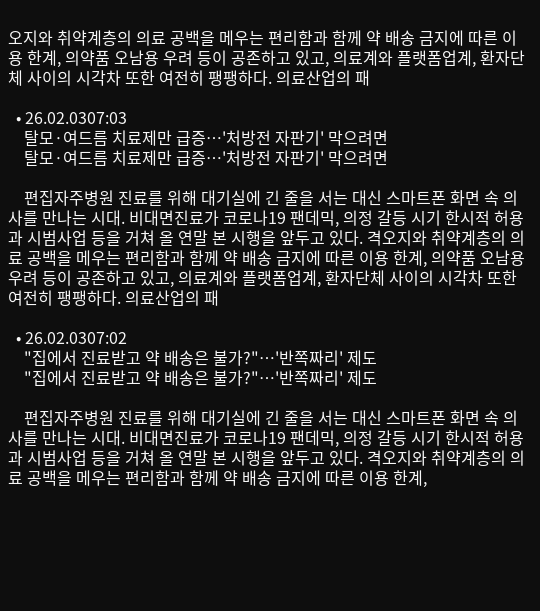오지와 취약계층의 의료 공백을 메우는 편리함과 함께 약 배송 금지에 따른 이용 한계, 의약품 오남용 우려 등이 공존하고 있고, 의료계와 플랫폼업계, 환자단체 사이의 시각차 또한 여전히 팽팽하다. 의료산업의 패

  • 26.02.0307:03
    탈모·여드름 치료제만 급증…'처방전 자판기' 막으려면
    탈모·여드름 치료제만 급증…'처방전 자판기' 막으려면

    편집자주병원 진료를 위해 대기실에 긴 줄을 서는 대신 스마트폰 화면 속 의사를 만나는 시대. 비대면진료가 코로나19 팬데믹, 의정 갈등 시기 한시적 허용과 시범사업 등을 거쳐 올 연말 본 시행을 앞두고 있다. 격오지와 취약계층의 의료 공백을 메우는 편리함과 함께 약 배송 금지에 따른 이용 한계, 의약품 오남용 우려 등이 공존하고 있고, 의료계와 플랫폼업계, 환자단체 사이의 시각차 또한 여전히 팽팽하다. 의료산업의 패

  • 26.02.0307:02
    "집에서 진료받고 약 배송은 불가?"…'반쪽짜리' 제도
    "집에서 진료받고 약 배송은 불가?"…'반쪽짜리' 제도

    편집자주병원 진료를 위해 대기실에 긴 줄을 서는 대신 스마트폰 화면 속 의사를 만나는 시대. 비대면진료가 코로나19 팬데믹, 의정 갈등 시기 한시적 허용과 시범사업 등을 거쳐 올 연말 본 시행을 앞두고 있다. 격오지와 취약계층의 의료 공백을 메우는 편리함과 함께 약 배송 금지에 따른 이용 한계,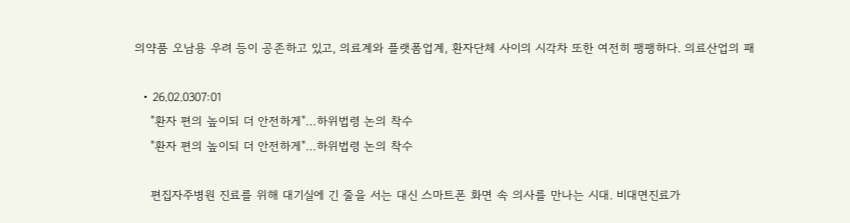의약품 오남용 우려 등이 공존하고 있고, 의료계와 플랫폼업계, 환자단체 사이의 시각차 또한 여전히 팽팽하다. 의료산업의 패

  • 26.02.0307:01
    "환자 편의 높이되 더 안전하게"…하위법령 논의 착수
    "환자 편의 높이되 더 안전하게"…하위법령 논의 착수

    편집자주병원 진료를 위해 대기실에 긴 줄을 서는 대신 스마트폰 화면 속 의사를 만나는 시대. 비대면진료가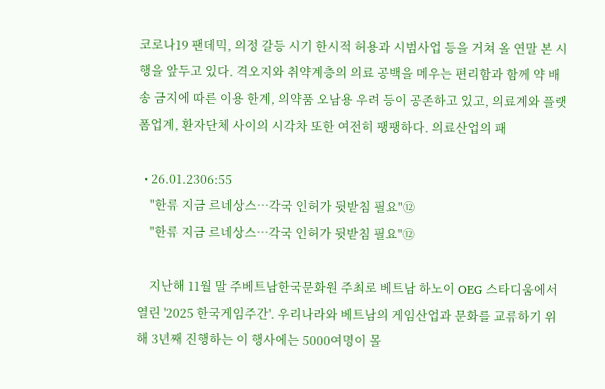코로나19 팬데믹, 의정 갈등 시기 한시적 허용과 시범사업 등을 거쳐 올 연말 본 시행을 앞두고 있다. 격오지와 취약계층의 의료 공백을 메우는 편리함과 함께 약 배송 금지에 따른 이용 한계, 의약품 오남용 우려 등이 공존하고 있고, 의료계와 플랫폼업계, 환자단체 사이의 시각차 또한 여전히 팽팽하다. 의료산업의 패

  • 26.01.2306:55
    "한류 지금 르네상스…각국 인허가 뒷받침 필요"⑫
    "한류 지금 르네상스…각국 인허가 뒷받침 필요"⑫

    지난해 11월 말 주베트남한국문화원 주최로 베트남 하노이 OEG 스타디움에서 열린 '2025 한국게임주간'. 우리나라와 베트남의 게임산업과 문화를 교류하기 위해 3년째 진행하는 이 행사에는 5000여명이 몰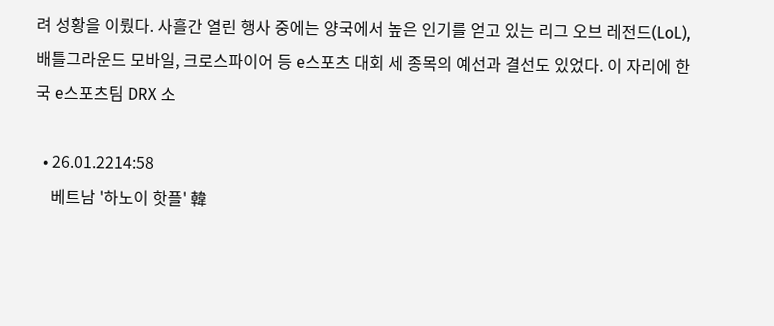려 성황을 이뤘다. 사흘간 열린 행사 중에는 양국에서 높은 인기를 얻고 있는 리그 오브 레전드(LoL), 배틀그라운드 모바일, 크로스파이어 등 e스포츠 대회 세 종목의 예선과 결선도 있었다. 이 자리에 한국 e스포츠팀 DRX 소

  • 26.01.2214:58
    베트남 '하노이 핫플' 韓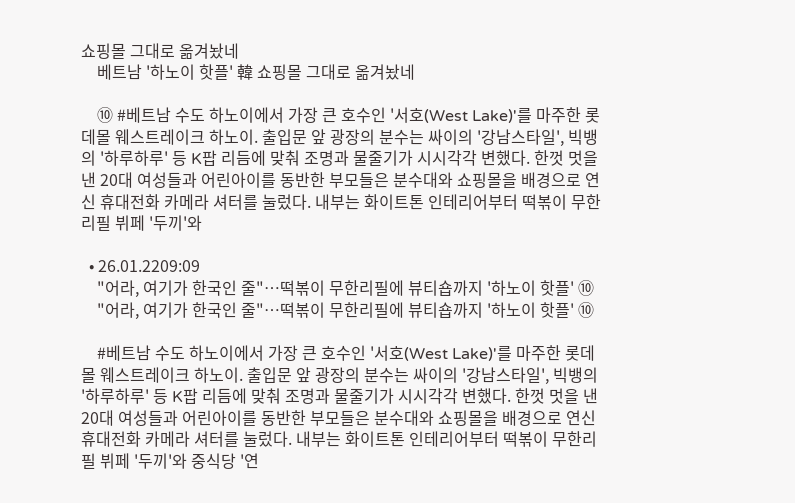쇼핑몰 그대로 옮겨놨네
    베트남 '하노이 핫플' 韓 쇼핑몰 그대로 옮겨놨네

    ⑩ #베트남 수도 하노이에서 가장 큰 호수인 '서호(West Lake)'를 마주한 롯데몰 웨스트레이크 하노이. 출입문 앞 광장의 분수는 싸이의 '강남스타일', 빅뱅의 '하루하루' 등 K팝 리듬에 맞춰 조명과 물줄기가 시시각각 변했다. 한껏 멋을 낸 20대 여성들과 어린아이를 동반한 부모들은 분수대와 쇼핑몰을 배경으로 연신 휴대전화 카메라 셔터를 눌렀다. 내부는 화이트톤 인테리어부터 떡볶이 무한리필 뷔페 '두끼'와

  • 26.01.2209:09
    "어라, 여기가 한국인 줄"…떡볶이 무한리필에 뷰티숍까지 '하노이 핫플' ⑩
    "어라, 여기가 한국인 줄"…떡볶이 무한리필에 뷰티숍까지 '하노이 핫플' ⑩

    #베트남 수도 하노이에서 가장 큰 호수인 '서호(West Lake)'를 마주한 롯데몰 웨스트레이크 하노이. 출입문 앞 광장의 분수는 싸이의 '강남스타일', 빅뱅의 '하루하루' 등 K팝 리듬에 맞춰 조명과 물줄기가 시시각각 변했다. 한껏 멋을 낸 20대 여성들과 어린아이를 동반한 부모들은 분수대와 쇼핑몰을 배경으로 연신 휴대전화 카메라 셔터를 눌렀다. 내부는 화이트톤 인테리어부터 떡볶이 무한리필 뷔페 '두끼'와 중식당 '연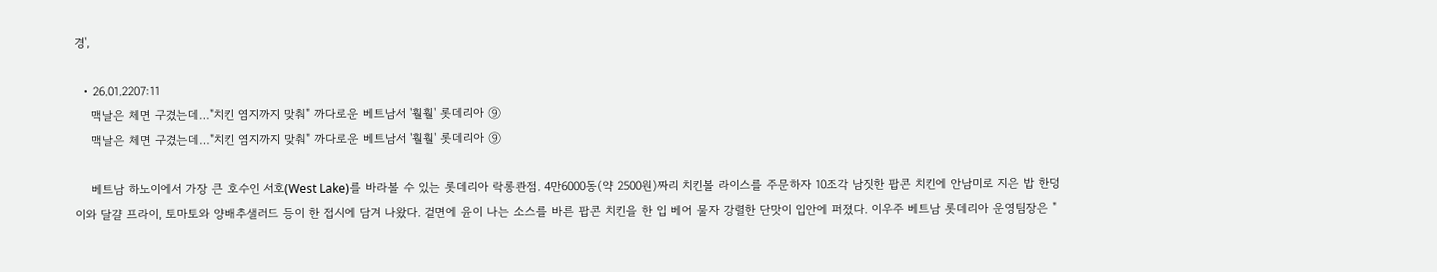경',

  • 26.01.2207:11
    맥날은 체면 구겼는데…"치킨 염지까지 맞춰" 까다로운 베트남서 '훨훨' 롯데리아 ⑨
    맥날은 체면 구겼는데…"치킨 염지까지 맞춰" 까다로운 베트남서 '훨훨' 롯데리아 ⑨

    베트남 하노이에서 가장 큰 호수인 서호(West Lake)를 바라볼 수 있는 롯데리아 락롱콴점. 4만6000동(약 2500원)짜리 치킨볼 라이스를 주문하자 10조각 남짓한 팝콘 치킨에 안남미로 지은 밥 한덩이와 달걀 프라이, 토마토와 양배추샐러드 등이 한 접시에 담겨 나왔다. 겉면에 윤이 나는 소스를 바른 팝콘 치킨을 한 입 베어 물자 강렬한 단맛이 입안에 퍼졌다. 이우주 베트남 롯데리아 운영팀장은 "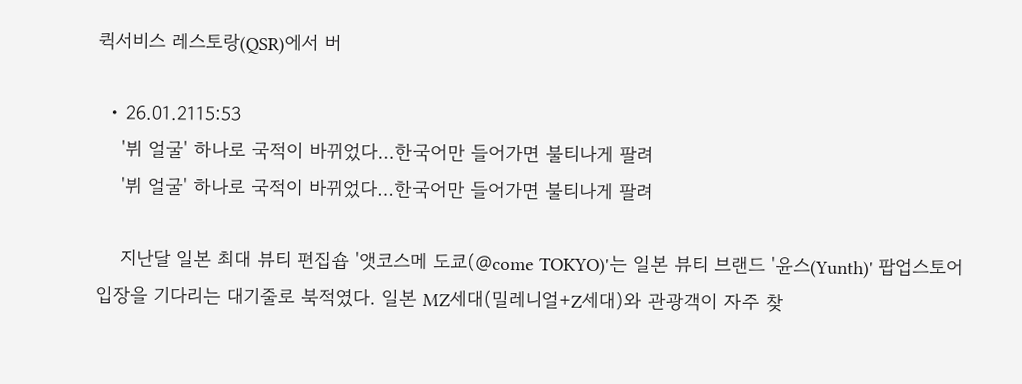퀵서비스 레스토랑(QSR)에서 버

  • 26.01.2115:53
    '뷔 얼굴' 하나로 국적이 바뀌었다…한국어만 들어가면 불티나게 팔려
    '뷔 얼굴' 하나로 국적이 바뀌었다…한국어만 들어가면 불티나게 팔려

    지난달 일본 최대 뷰티 편집숍 '앳코스메 도쿄(@come TOKYO)'는 일본 뷰티 브랜드 '윤스(Yunth)' 팝업스토어 입장을 기다리는 대기줄로 북적였다. 일본 MZ세대(밀레니얼+Z세대)와 관광객이 자주 찾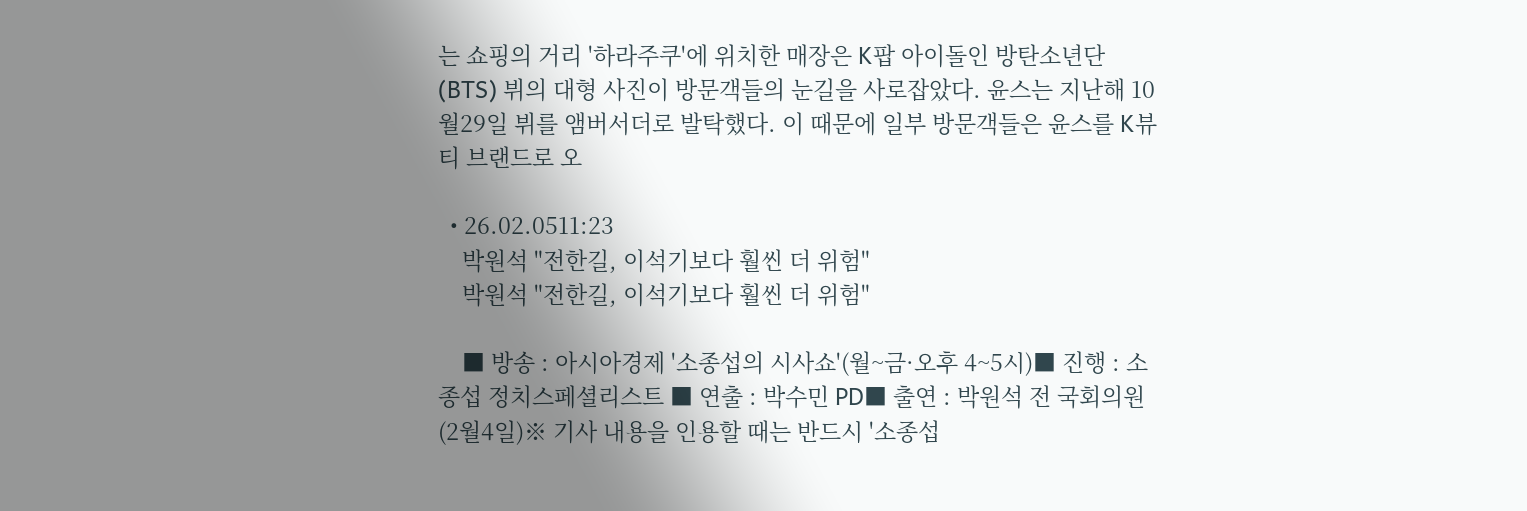는 쇼핑의 거리 '하라주쿠'에 위치한 매장은 K팝 아이돌인 방탄소년단(BTS) 뷔의 대형 사진이 방문객들의 눈길을 사로잡았다. 윤스는 지난해 10월29일 뷔를 앰버서더로 발탁했다. 이 때문에 일부 방문객들은 윤스를 K뷰티 브랜드로 오

  • 26.02.0511:23
    박원석 "전한길, 이석기보다 훨씬 더 위험"
    박원석 "전한길, 이석기보다 훨씬 더 위험"

    ■ 방송 : 아시아경제 '소종섭의 시사쇼'(월~금·오후 4~5시)■ 진행 : 소종섭 정치스페셜리스트 ■ 연출 : 박수민 PD■ 출연 : 박원석 전 국회의원(2월4일)※ 기사 내용을 인용할 때는 반드시 '소종섭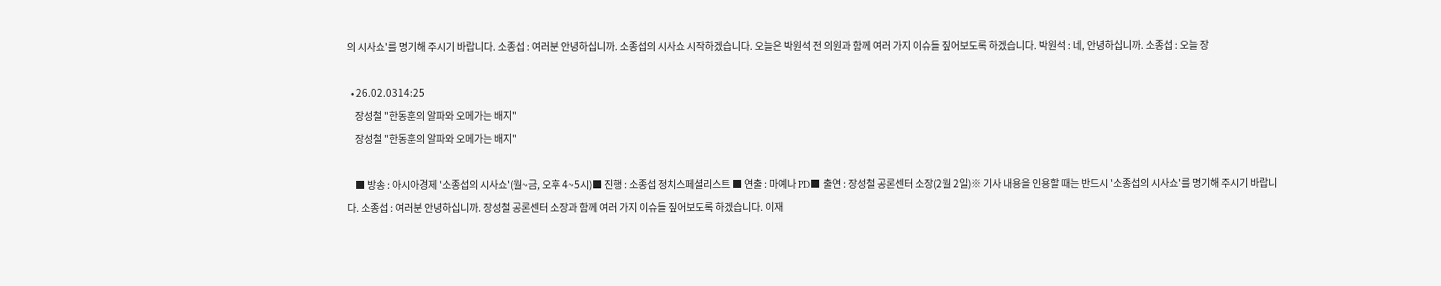의 시사쇼'를 명기해 주시기 바랍니다. 소종섭 : 여러분 안녕하십니까. 소종섭의 시사쇼 시작하겠습니다. 오늘은 박원석 전 의원과 함께 여러 가지 이슈들 짚어보도록 하겠습니다. 박원석 : 네, 안녕하십니까. 소종섭 : 오늘 장

  • 26.02.0314:25
    장성철 "한동훈의 알파와 오메가는 배지"
    장성철 "한동훈의 알파와 오메가는 배지"

    ■ 방송 : 아시아경제 '소종섭의 시사쇼'(월~금, 오후 4~5시)■ 진행 : 소종섭 정치스페셜리스트 ■ 연출 : 마예나 PD■ 출연 : 장성철 공론센터 소장(2월 2일)※ 기사 내용을 인용할 때는 반드시 '소종섭의 시사쇼'를 명기해 주시기 바랍니다. 소종섭 : 여러분 안녕하십니까. 장성철 공론센터 소장과 함께 여러 가지 이슈들 짚어보도록 하겠습니다. 이재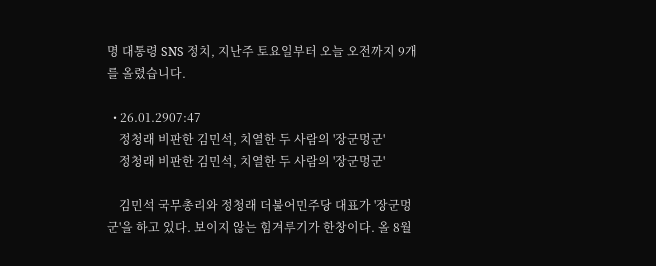명 대통령 SNS 정치, 지난주 토요일부터 오늘 오전까지 9개를 올렸습니다.

  • 26.01.2907:47
    정청래 비판한 김민석, 치열한 두 사람의 '장군멍군'
    정청래 비판한 김민석, 치열한 두 사람의 '장군멍군'

    김민석 국무총리와 정청래 더불어민주당 대표가 '장군멍군'을 하고 있다. 보이지 않는 힘겨루기가 한창이다. 올 8월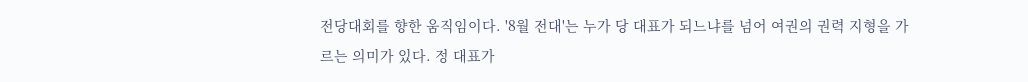전당대회를 향한 움직임이다. '8월 전대'는 누가 당 대표가 되느냐를 넘어 여권의 권력 지형을 가르는 의미가 있다. 정 대표가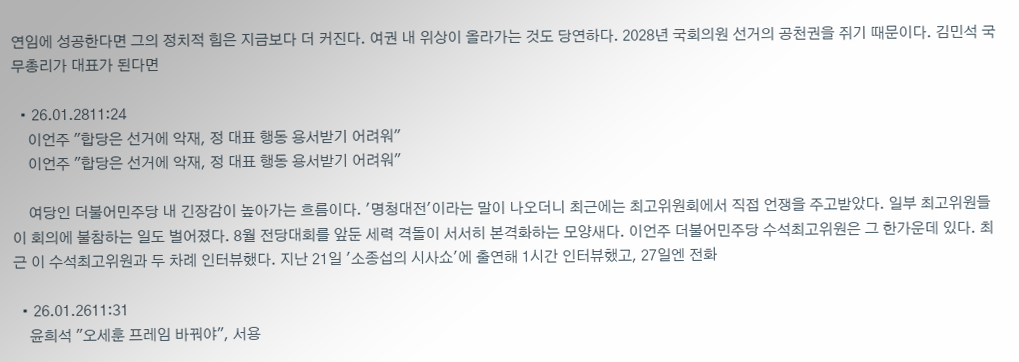연임에 성공한다면 그의 정치적 힘은 지금보다 더 커진다. 여권 내 위상이 올라가는 것도 당연하다. 2028년 국회의원 선거의 공천권을 쥐기 때문이다. 김민석 국무총리가 대표가 된다면

  • 26.01.2811:24
    이언주 "합당은 선거에 악재, 정 대표 행동 용서받기 어려워"
    이언주 "합당은 선거에 악재, 정 대표 행동 용서받기 어려워"

    여당인 더불어민주당 내 긴장감이 높아가는 흐름이다. '명청대전'이라는 말이 나오더니 최근에는 최고위원회에서 직접 언쟁을 주고받았다. 일부 최고위원들이 회의에 불참하는 일도 벌어졌다. 8월 전당대회를 앞둔 세력 격돌이 서서히 본격화하는 모양새다. 이언주 더불어민주당 수석최고위원은 그 한가운데 있다. 최근 이 수석최고위원과 두 차례 인터뷰했다. 지난 21일 '소종섭의 시사쇼'에 출연해 1시간 인터뷰했고, 27일엔 전화

  • 26.01.2611:31
    윤희석 "오세훈 프레임 바꿔야", 서용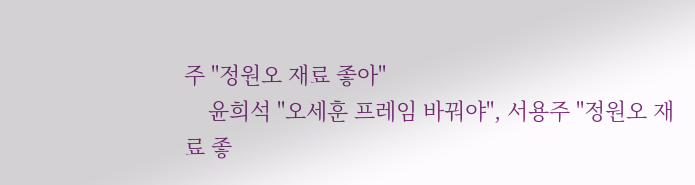주 "정원오 재료 좋아"
    윤희석 "오세훈 프레임 바꿔야", 서용주 "정원오 재료 좋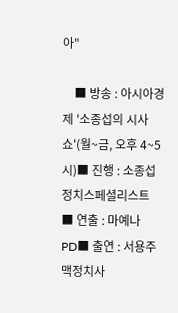아"

    ■ 방송 : 아시아경제 '소종섭의 시사쇼'(월~금, 오후 4~5시)■ 진행 : 소종섭 정치스페셜리스트 ■ 연출 : 마예나 PD■ 출연 : 서용주 맥정치사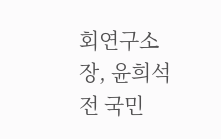회연구소장, 윤희석 전 국민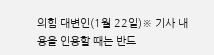의힘 대변인(1월 22일)※ 기사 내용을 인용할 때는 반드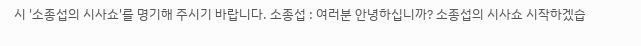시 '소종섭의 시사쇼'를 명기해 주시기 바랍니다. 소종섭 : 여러분 안녕하십니까? 소종섭의 시사쇼 시작하겠습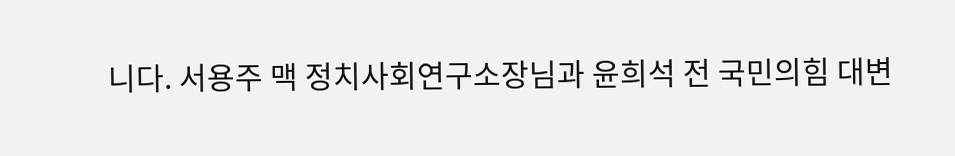니다. 서용주 맥 정치사회연구소장님과 윤희석 전 국민의힘 대변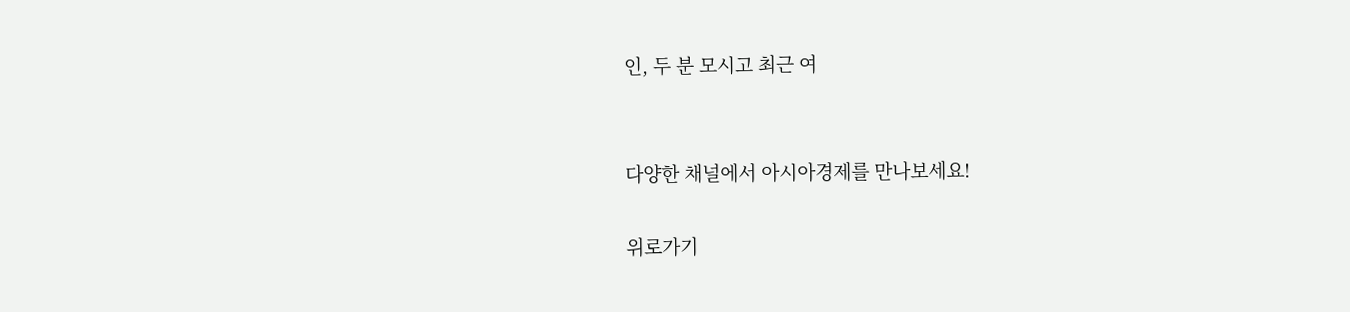인, 두 분 모시고 최근 여


다양한 채널에서 아시아경제를 만나보세요!

위로가기